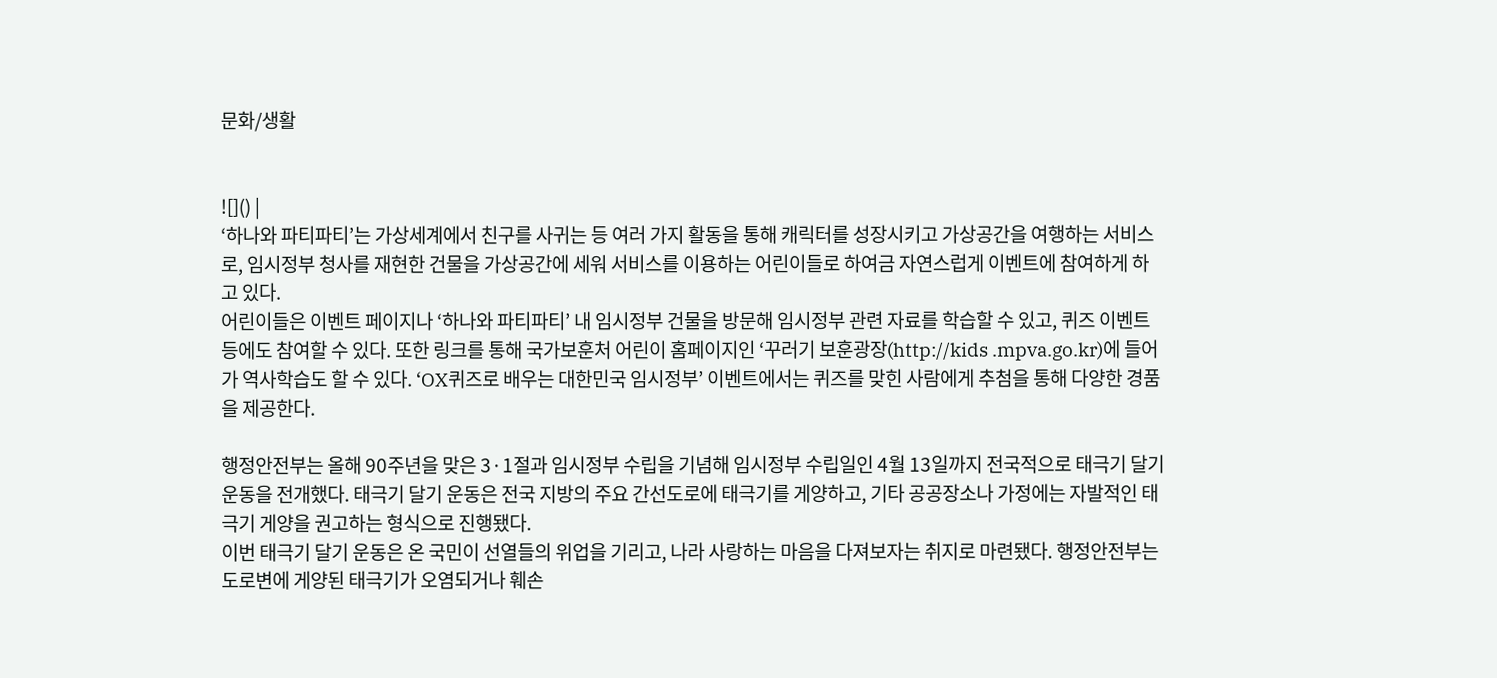문화/생활


![]() |
‘하나와 파티파티’는 가상세계에서 친구를 사귀는 등 여러 가지 활동을 통해 캐릭터를 성장시키고 가상공간을 여행하는 서비스로, 임시정부 청사를 재현한 건물을 가상공간에 세워 서비스를 이용하는 어린이들로 하여금 자연스럽게 이벤트에 참여하게 하고 있다.
어린이들은 이벤트 페이지나 ‘하나와 파티파티’ 내 임시정부 건물을 방문해 임시정부 관련 자료를 학습할 수 있고, 퀴즈 이벤트 등에도 참여할 수 있다. 또한 링크를 통해 국가보훈처 어린이 홈페이지인 ‘꾸러기 보훈광장(http://kids .mpva.go.kr)에 들어가 역사학습도 할 수 있다. ‘OX퀴즈로 배우는 대한민국 임시정부’ 이벤트에서는 퀴즈를 맞힌 사람에게 추첨을 통해 다양한 경품을 제공한다.

행정안전부는 올해 90주년을 맞은 3·1절과 임시정부 수립을 기념해 임시정부 수립일인 4월 13일까지 전국적으로 태극기 달기 운동을 전개했다. 태극기 달기 운동은 전국 지방의 주요 간선도로에 태극기를 게양하고, 기타 공공장소나 가정에는 자발적인 태극기 게양을 권고하는 형식으로 진행됐다.
이번 태극기 달기 운동은 온 국민이 선열들의 위업을 기리고, 나라 사랑하는 마음을 다져보자는 취지로 마련됐다. 행정안전부는 도로변에 게양된 태극기가 오염되거나 훼손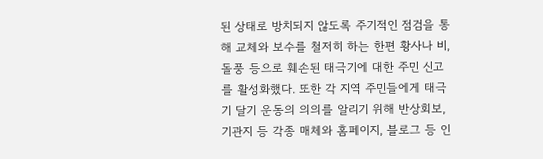된 상태로 방치되지 않도록 주기적인 점검을 통해 교체와 보수를 철저히 하는 한편 황사나 비, 돌풍 등으로 훼손된 태극기에 대한 주민 신고를 활성화했다. 또한 각 지역 주민들에게 태극기 달기 운동의 의의를 알리기 위해 반상회보, 기관지 등 각종 매체와 홈페이지, 블로그 등 인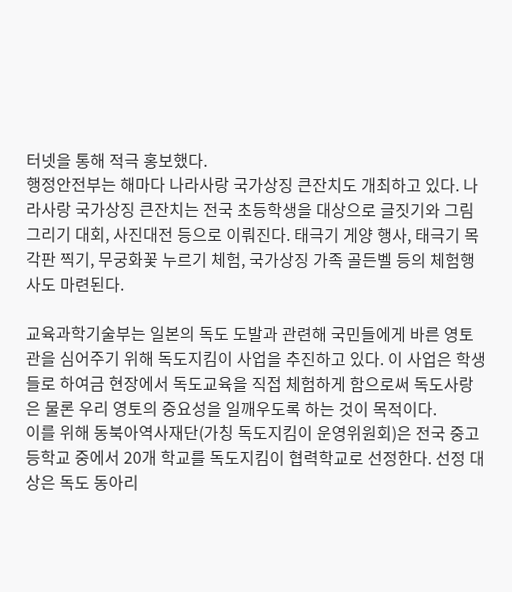터넷을 통해 적극 홍보했다.
행정안전부는 해마다 나라사랑 국가상징 큰잔치도 개최하고 있다. 나라사랑 국가상징 큰잔치는 전국 초등학생을 대상으로 글짓기와 그림그리기 대회, 사진대전 등으로 이뤄진다. 태극기 게양 행사, 태극기 목각판 찍기, 무궁화꽃 누르기 체험, 국가상징 가족 골든벨 등의 체험행사도 마련된다.

교육과학기술부는 일본의 독도 도발과 관련해 국민들에게 바른 영토관을 심어주기 위해 독도지킴이 사업을 추진하고 있다. 이 사업은 학생들로 하여금 현장에서 독도교육을 직접 체험하게 함으로써 독도사랑은 물론 우리 영토의 중요성을 일깨우도록 하는 것이 목적이다.
이를 위해 동북아역사재단(가칭 독도지킴이 운영위원회)은 전국 중고등학교 중에서 20개 학교를 독도지킴이 협력학교로 선정한다. 선정 대상은 독도 동아리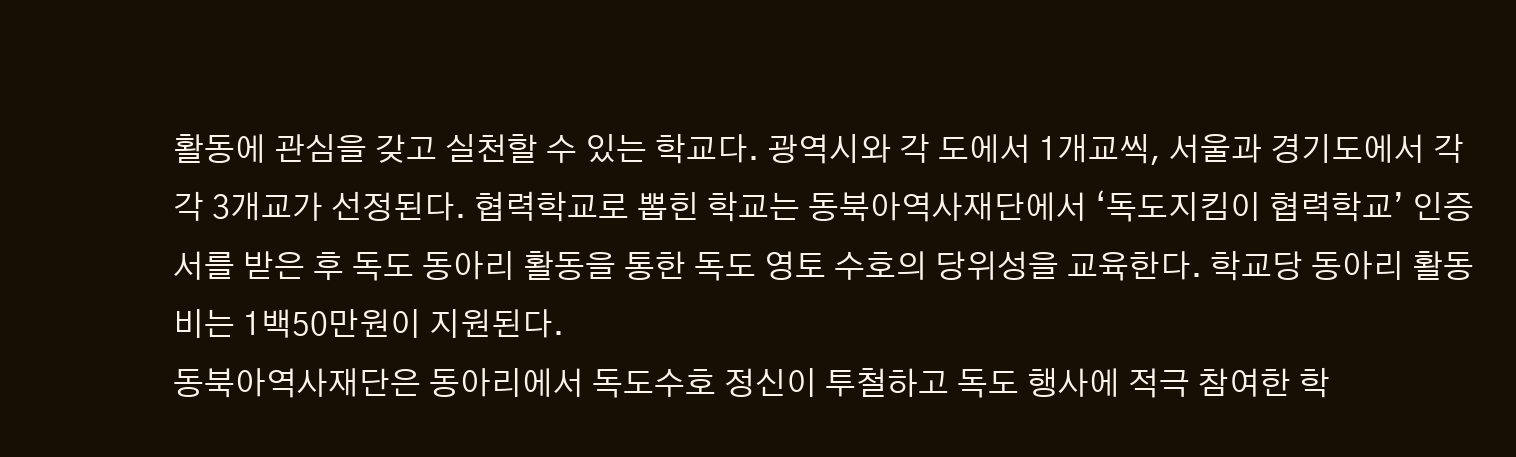활동에 관심을 갖고 실천할 수 있는 학교다. 광역시와 각 도에서 1개교씩, 서울과 경기도에서 각각 3개교가 선정된다. 협력학교로 뽑힌 학교는 동북아역사재단에서 ‘독도지킴이 협력학교’ 인증서를 받은 후 독도 동아리 활동을 통한 독도 영토 수호의 당위성을 교육한다. 학교당 동아리 활동비는 1백50만원이 지원된다.
동북아역사재단은 동아리에서 독도수호 정신이 투철하고 독도 행사에 적극 참여한 학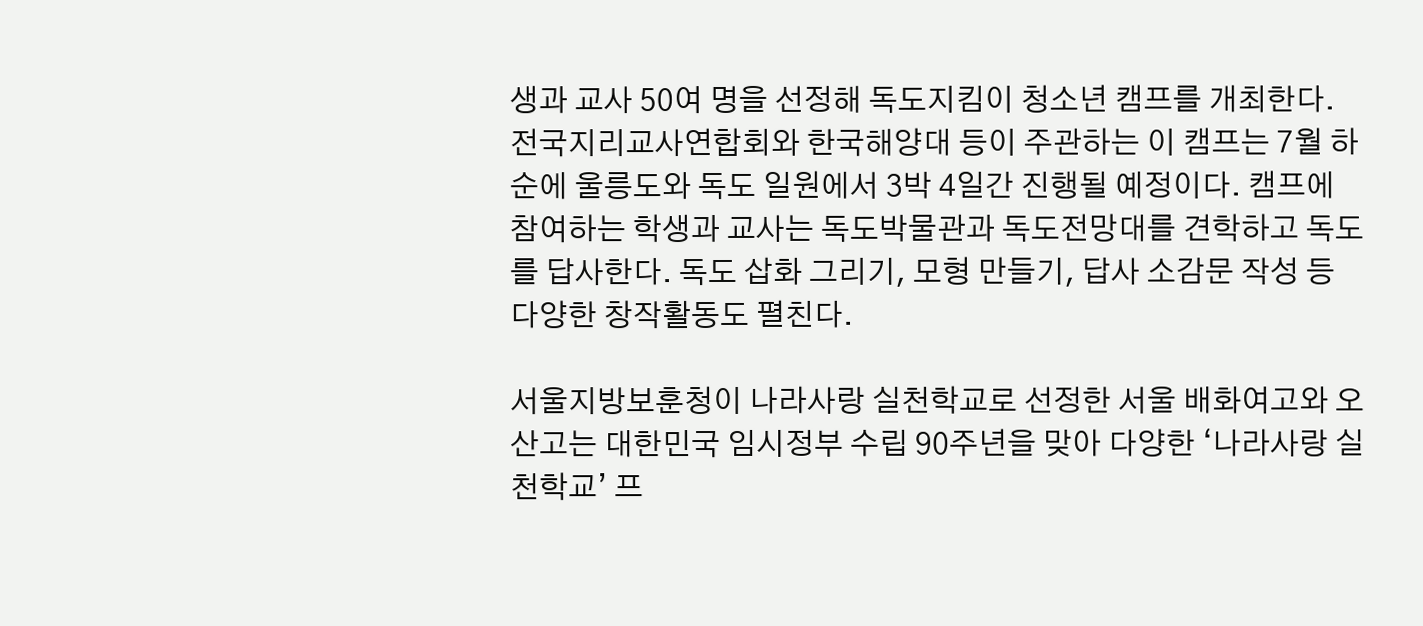생과 교사 50여 명을 선정해 독도지킴이 청소년 캠프를 개최한다. 전국지리교사연합회와 한국해양대 등이 주관하는 이 캠프는 7월 하순에 울릉도와 독도 일원에서 3박 4일간 진행될 예정이다. 캠프에 참여하는 학생과 교사는 독도박물관과 독도전망대를 견학하고 독도를 답사한다. 독도 삽화 그리기, 모형 만들기, 답사 소감문 작성 등 다양한 창작활동도 펼친다.

서울지방보훈청이 나라사랑 실천학교로 선정한 서울 배화여고와 오산고는 대한민국 임시정부 수립 90주년을 맞아 다양한 ‘나라사랑 실천학교’ 프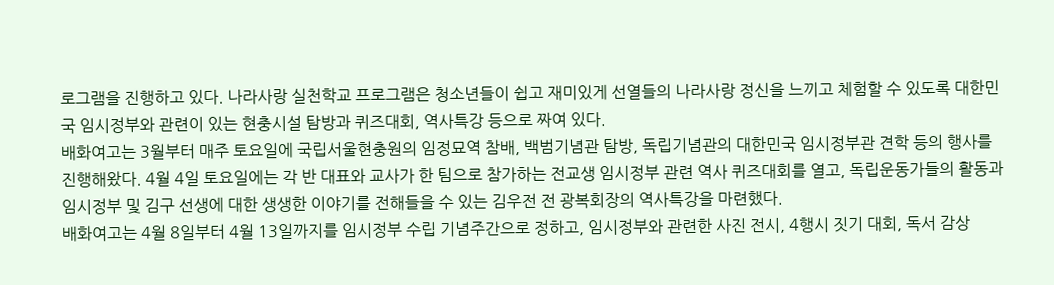로그램을 진행하고 있다. 나라사랑 실천학교 프로그램은 청소년들이 쉽고 재미있게 선열들의 나라사랑 정신을 느끼고 체험할 수 있도록 대한민국 임시정부와 관련이 있는 현충시설 탐방과 퀴즈대회, 역사특강 등으로 짜여 있다.
배화여고는 3월부터 매주 토요일에 국립서울현충원의 임정묘역 참배, 백범기념관 탐방, 독립기념관의 대한민국 임시정부관 견학 등의 행사를 진행해왔다. 4월 4일 토요일에는 각 반 대표와 교사가 한 팀으로 참가하는 전교생 임시정부 관련 역사 퀴즈대회를 열고, 독립운동가들의 활동과 임시정부 및 김구 선생에 대한 생생한 이야기를 전해들을 수 있는 김우전 전 광복회장의 역사특강을 마련했다.
배화여고는 4월 8일부터 4월 13일까지를 임시정부 수립 기념주간으로 정하고, 임시정부와 관련한 사진 전시, 4행시 짓기 대회, 독서 감상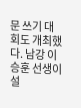문 쓰기 대회도 개최했다. 남강 이승훈 선생이 설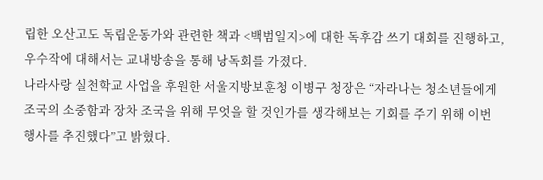립한 오산고도 독립운동가와 관련한 책과 <백범일지>에 대한 독후감 쓰기 대회를 진행하고, 우수작에 대해서는 교내방송을 통해 낭독회를 가졌다.
나라사랑 실천학교 사업을 후원한 서울지방보훈청 이병구 청장은 “자라나는 청소년들에게 조국의 소중함과 장차 조국을 위해 무엇을 할 것인가를 생각해보는 기회를 주기 위해 이번 행사를 추진했다”고 밝혔다.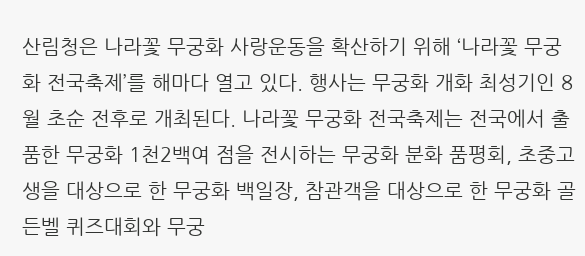산림청은 나라꽃 무궁화 사랑운동을 확산하기 위해 ‘나라꽃 무궁화 전국축제’를 해마다 열고 있다. 행사는 무궁화 개화 최성기인 8월 초순 전후로 개최된다. 나라꽃 무궁화 전국축제는 전국에서 출품한 무궁화 1천2백여 점을 전시하는 무궁화 분화 품평회, 초중고생을 대상으로 한 무궁화 백일장, 참관객을 대상으로 한 무궁화 골든벨 퀴즈대회와 무궁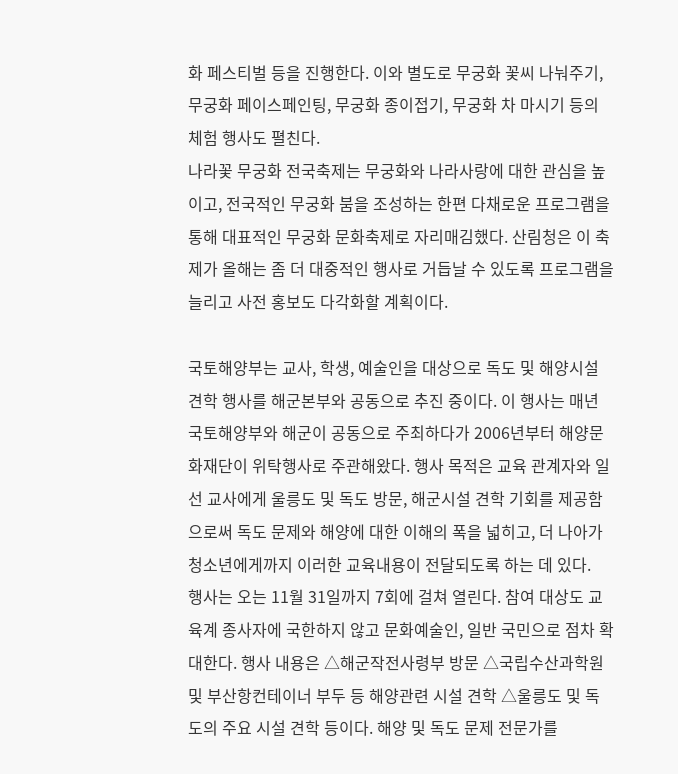화 페스티벌 등을 진행한다. 이와 별도로 무궁화 꽃씨 나눠주기, 무궁화 페이스페인팅, 무궁화 종이접기, 무궁화 차 마시기 등의 체험 행사도 펼친다.
나라꽃 무궁화 전국축제는 무궁화와 나라사랑에 대한 관심을 높이고, 전국적인 무궁화 붐을 조성하는 한편 다채로운 프로그램을 통해 대표적인 무궁화 문화축제로 자리매김했다. 산림청은 이 축제가 올해는 좀 더 대중적인 행사로 거듭날 수 있도록 프로그램을 늘리고 사전 홍보도 다각화할 계획이다.

국토해양부는 교사, 학생, 예술인을 대상으로 독도 및 해양시설 견학 행사를 해군본부와 공동으로 추진 중이다. 이 행사는 매년 국토해양부와 해군이 공동으로 주최하다가 2006년부터 해양문화재단이 위탁행사로 주관해왔다. 행사 목적은 교육 관계자와 일선 교사에게 울릉도 및 독도 방문, 해군시설 견학 기회를 제공함으로써 독도 문제와 해양에 대한 이해의 폭을 넓히고, 더 나아가 청소년에게까지 이러한 교육내용이 전달되도록 하는 데 있다.
행사는 오는 11월 31일까지 7회에 걸쳐 열린다. 참여 대상도 교육계 종사자에 국한하지 않고 문화예술인, 일반 국민으로 점차 확대한다. 행사 내용은 △해군작전사령부 방문 △국립수산과학원 및 부산항컨테이너 부두 등 해양관련 시설 견학 △울릉도 및 독도의 주요 시설 견학 등이다. 해양 및 독도 문제 전문가를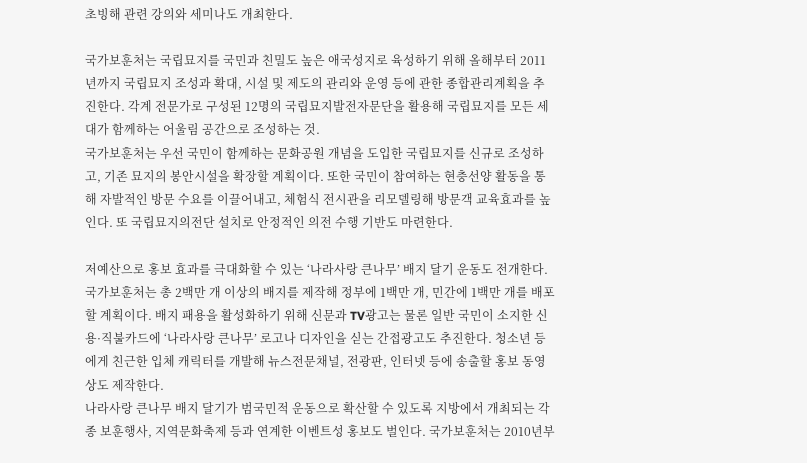초빙해 관련 강의와 세미나도 개최한다.

국가보훈처는 국립묘지를 국민과 친밀도 높은 애국성지로 육성하기 위해 올해부터 2011년까지 국립묘지 조성과 확대, 시설 및 제도의 관리와 운영 등에 관한 종합관리계획을 추진한다. 각계 전문가로 구성된 12명의 국립묘지발전자문단을 활용해 국립묘지를 모든 세대가 함께하는 어울림 공간으로 조성하는 것.
국가보훈처는 우선 국민이 함께하는 문화공원 개념을 도입한 국립묘지를 신규로 조성하고, 기존 묘지의 봉안시설을 확장할 계획이다. 또한 국민이 참여하는 현충선양 활동을 통해 자발적인 방문 수요를 이끌어내고, 체험식 전시관을 리모델링해 방문객 교육효과를 높인다. 또 국립묘지의전단 설치로 안정적인 의전 수행 기반도 마련한다.

저예산으로 홍보 효과를 극대화할 수 있는 ‘나라사랑 큰나무’ 배지 달기 운동도 전개한다. 국가보훈처는 총 2백만 개 이상의 배지를 제작해 정부에 1백만 개, 민간에 1백만 개를 배포할 계획이다. 배지 패용을 활성화하기 위해 신문과 TV광고는 물론 일반 국민이 소지한 신용·직불카드에 ‘나라사랑 큰나무’ 로고나 디자인을 싣는 간접광고도 추진한다. 청소년 등에게 친근한 입체 캐릭터를 개발해 뉴스전문채널, 전광판, 인터넷 등에 송출할 홍보 동영상도 제작한다.
나라사랑 큰나무 배지 달기가 범국민적 운동으로 확산할 수 있도록 지방에서 개최되는 각종 보훈행사, 지역문화축제 등과 연계한 이벤트성 홍보도 벌인다. 국가보훈처는 2010년부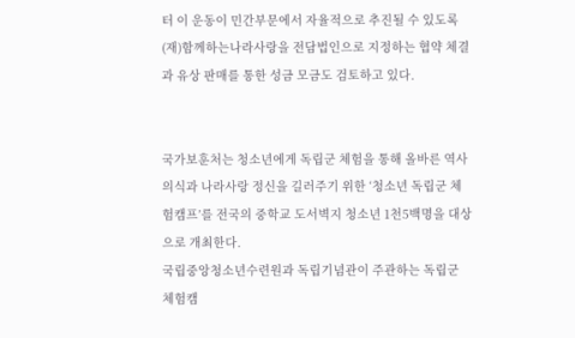터 이 운동이 민간부문에서 자율적으로 추진될 수 있도록 (재)함께하는나라사랑을 전담법인으로 지정하는 협약 체결과 유상 판매를 통한 성금 모금도 검토하고 있다.


국가보훈처는 청소년에게 독립군 체험을 통해 올바른 역사의식과 나라사랑 정신을 길러주기 위한 ‘청소년 독립군 체험캠프’를 전국의 중학교 도서벽지 청소년 1천5백명을 대상으로 개최한다.
국립중앙청소년수련원과 독립기념관이 주관하는 독립군 체험캠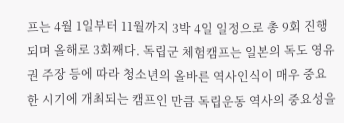프는 4월 1일부터 11월까지 3박 4일 일정으로 총 9회 진행되며 올해로 3회째다. 독립군 체험캠프는 일본의 독도 영유권 주장 등에 따라 청소년의 올바른 역사인식이 매우 중요한 시기에 개최되는 캠프인 만큼 독립운동 역사의 중요성을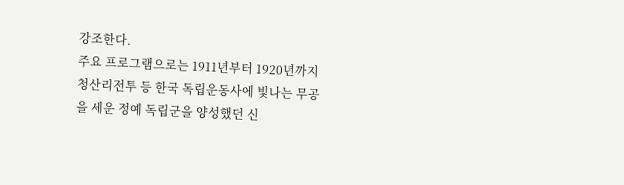강조한다.
주요 프로그램으로는 1911년부터 1920년까지 청산리전투 등 한국 독립운동사에 빛나는 무공을 세운 정예 독립군을 양성했던 신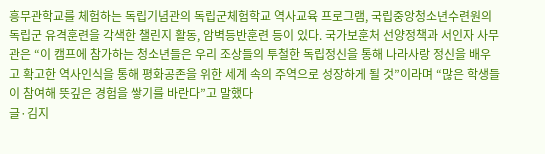흥무관학교를 체험하는 독립기념관의 독립군체험학교 역사교육 프로그램, 국립중앙청소년수련원의 독립군 유격훈련을 각색한 챌린지 활동, 암벽등반훈련 등이 있다. 국가보훈처 선양정책과 서인자 사무관은 “이 캠프에 참가하는 청소년들은 우리 조상들의 투철한 독립정신을 통해 나라사랑 정신을 배우고 확고한 역사인식을 통해 평화공존을 위한 세계 속의 주역으로 성장하게 될 것”이라며 “많은 학생들이 참여해 뜻깊은 경험을 쌓기를 바란다”고 말했다
글·김지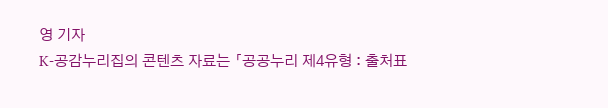영 기자
K-공감누리집의 콘텐츠 자료는 「공공누리 제4유형 : 출처표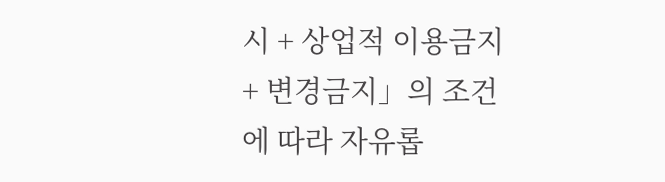시 + 상업적 이용금지 + 변경금지」의 조건에 따라 자유롭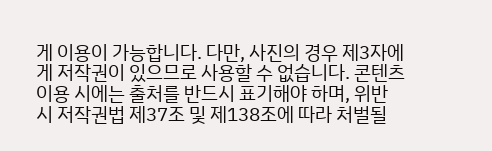게 이용이 가능합니다. 다만, 사진의 경우 제3자에게 저작권이 있으므로 사용할 수 없습니다. 콘텐츠 이용 시에는 출처를 반드시 표기해야 하며, 위반 시 저작권법 제37조 및 제138조에 따라 처벌될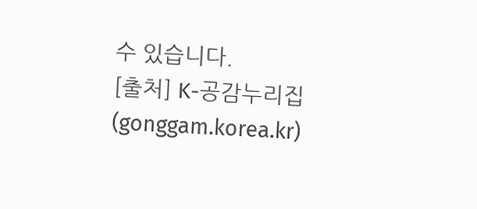수 있습니다.
[출처] K-공감누리집(gonggam.korea.kr)